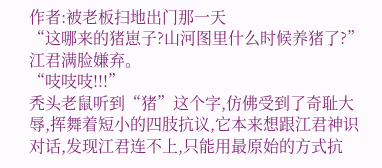作者:被老板扫地出门那一天
“这哪来的猪崽子?山河图里什么时候养猪了?”江君满脸嫌弃。
“吱吱吱!!!”
秃头老鼠听到“猪”这个字,仿佛受到了奇耻大辱,挥舞着短小的四肢抗议,它本来想跟江君神识对话,发现江君连不上,只能用最原始的方式抗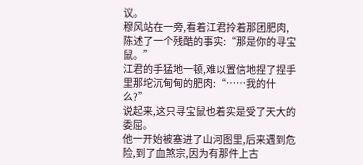议。
穆风站在一旁,看着江君拎着那团肥肉,陈述了一个残酷的事实:“那是你的寻宝鼠。”
江君的手猛地一顿,难以置信地捏了捏手里那坨沉甸甸的肥肉:“……我的什么?”
说起来,这只寻宝鼠也着实是受了天大的委屈。
他一开始被塞进了山河图里,后来遇到危险,到了血煞宗,因为有那件上古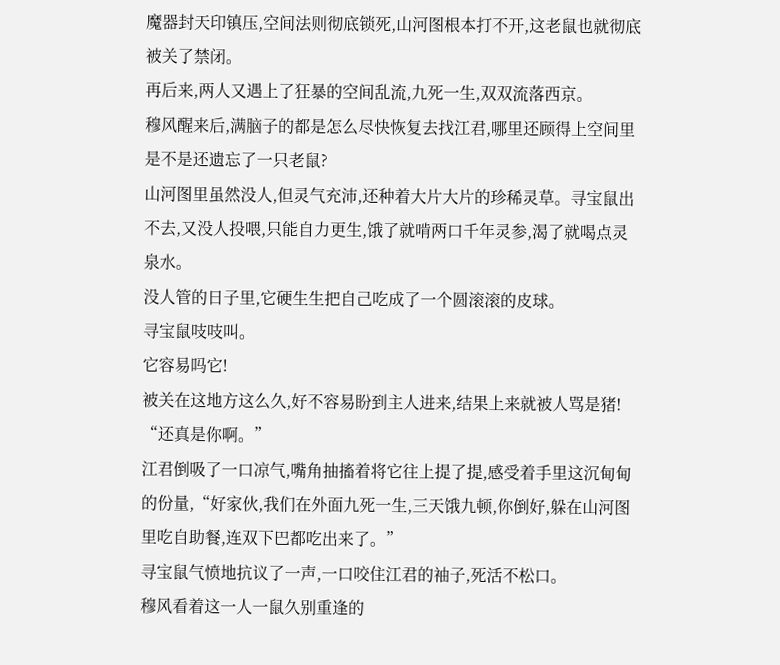魔器封天印镇压,空间法则彻底锁死,山河图根本打不开,这老鼠也就彻底被关了禁闭。
再后来,两人又遇上了狂暴的空间乱流,九死一生,双双流落西京。
穆风醒来后,满脑子的都是怎么尽快恢复去找江君,哪里还顾得上空间里是不是还遗忘了一只老鼠?
山河图里虽然没人,但灵气充沛,还种着大片大片的珍稀灵草。寻宝鼠出不去,又没人投喂,只能自力更生,饿了就啃两口千年灵参,渴了就喝点灵泉水。
没人管的日子里,它硬生生把自己吃成了一个圆滚滚的皮球。
寻宝鼠吱吱叫。
它容易吗它!
被关在这地方这么久,好不容易盼到主人进来,结果上来就被人骂是猪!
“还真是你啊。”
江君倒吸了一口凉气,嘴角抽搐着将它往上提了提,感受着手里这沉甸甸的份量,“好家伙,我们在外面九死一生,三天饿九顿,你倒好,躲在山河图里吃自助餐,连双下巴都吃出来了。”
寻宝鼠气愤地抗议了一声,一口咬住江君的袖子,死活不松口。
穆风看着这一人一鼠久别重逢的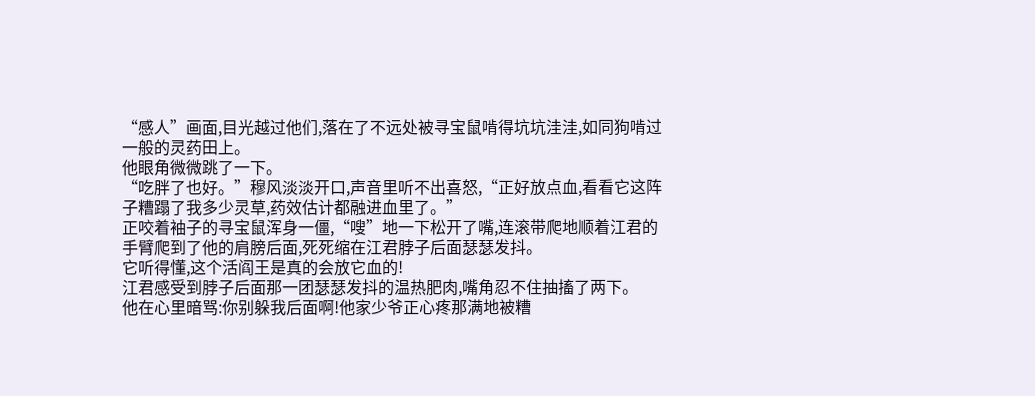“感人”画面,目光越过他们,落在了不远处被寻宝鼠啃得坑坑洼洼,如同狗啃过一般的灵药田上。
他眼角微微跳了一下。
“吃胖了也好。”穆风淡淡开口,声音里听不出喜怒,“正好放点血,看看它这阵子糟蹋了我多少灵草,药效估计都融进血里了。”
正咬着袖子的寻宝鼠浑身一僵,“嗖”地一下松开了嘴,连滚带爬地顺着江君的手臂爬到了他的肩膀后面,死死缩在江君脖子后面瑟瑟发抖。
它听得懂,这个活阎王是真的会放它血的!
江君感受到脖子后面那一团瑟瑟发抖的温热肥肉,嘴角忍不住抽搐了两下。
他在心里暗骂:你别躲我后面啊!他家少爷正心疼那满地被糟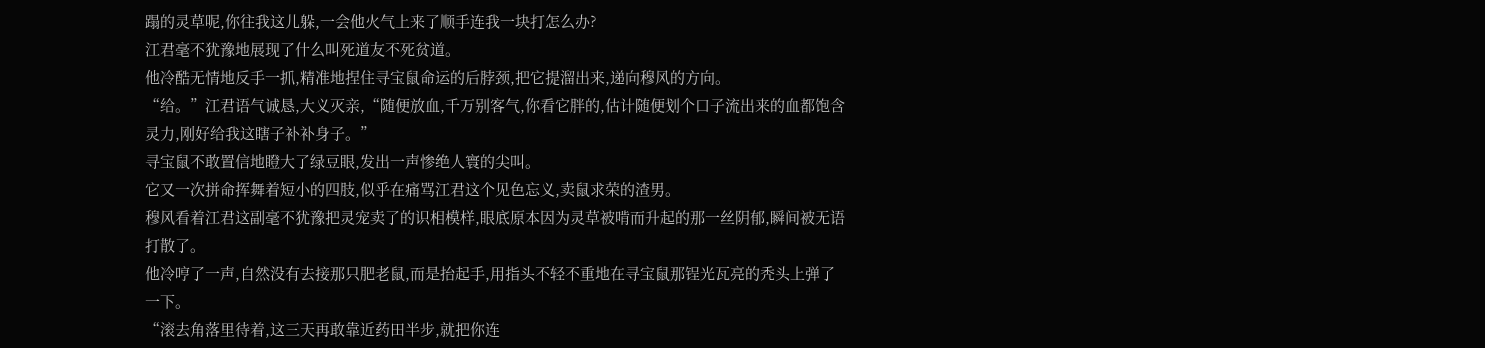蹋的灵草呢,你往我这儿躲,一会他火气上来了顺手连我一块打怎么办?
江君毫不犹豫地展现了什么叫死道友不死贫道。
他冷酷无情地反手一抓,精准地捏住寻宝鼠命运的后脖颈,把它提溜出来,递向穆风的方向。
“给。”江君语气诚恳,大义灭亲,“随便放血,千万别客气,你看它胖的,估计随便划个口子流出来的血都饱含灵力,刚好给我这瞎子补补身子。”
寻宝鼠不敢置信地瞪大了绿豆眼,发出一声惨绝人寰的尖叫。
它又一次拼命挥舞着短小的四肢,似乎在痛骂江君这个见色忘义,卖鼠求荣的渣男。
穆风看着江君这副毫不犹豫把灵宠卖了的识相模样,眼底原本因为灵草被啃而升起的那一丝阴郁,瞬间被无语打散了。
他冷哼了一声,自然没有去接那只肥老鼠,而是抬起手,用指头不轻不重地在寻宝鼠那锃光瓦亮的秃头上弹了一下。
“滚去角落里待着,这三天再敢靠近药田半步,就把你连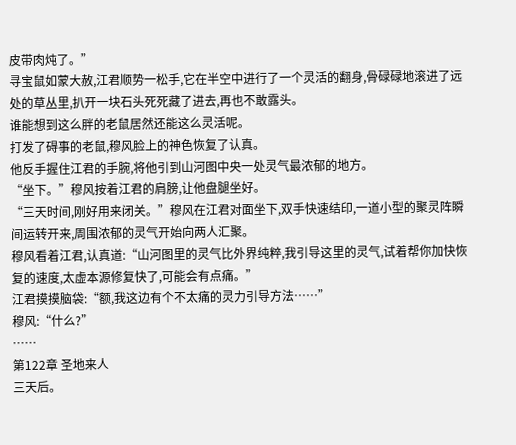皮带肉炖了。”
寻宝鼠如蒙大赦,江君顺势一松手,它在半空中进行了一个灵活的翻身,骨碌碌地滚进了远处的草丛里,扒开一块石头死死藏了进去,再也不敢露头。
谁能想到这么胖的老鼠居然还能这么灵活呢。
打发了碍事的老鼠,穆风脸上的神色恢复了认真。
他反手握住江君的手腕,将他引到山河图中央一处灵气最浓郁的地方。
“坐下。”穆风按着江君的肩膀,让他盘腿坐好。
“三天时间,刚好用来闭关。”穆风在江君对面坐下,双手快速结印,一道小型的聚灵阵瞬间运转开来,周围浓郁的灵气开始向两人汇聚。
穆风看着江君,认真道:“山河图里的灵气比外界纯粹,我引导这里的灵气,试着帮你加快恢复的速度,太虚本源修复快了,可能会有点痛。”
江君摸摸脑袋:“额,我这边有个不太痛的灵力引导方法……”
穆风:“什么?”
……
第122章 圣地来人
三天后。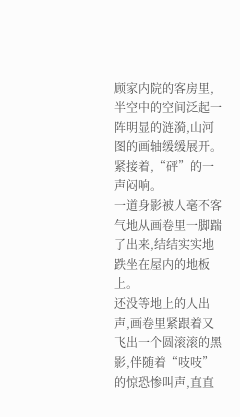顾家内院的客房里,半空中的空间泛起一阵明显的涟漪,山河图的画轴缓缓展开。
紧接着,“砰”的一声闷响。
一道身影被人毫不客气地从画卷里一脚踹了出来,结结实实地跌坐在屋内的地板上。
还没等地上的人出声,画卷里紧跟着又飞出一个圆滚滚的黑影,伴随着“吱吱”的惊恐惨叫声,直直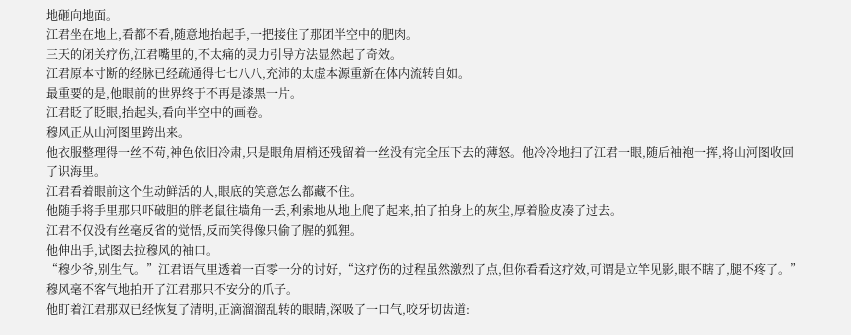地砸向地面。
江君坐在地上,看都不看,随意地抬起手,一把接住了那团半空中的肥肉。
三天的闭关疗伤,江君嘴里的,不太痛的灵力引导方法显然起了奇效。
江君原本寸断的经脉已经疏通得七七八八,充沛的太虚本源重新在体内流转自如。
最重要的是,他眼前的世界终于不再是漆黑一片。
江君眨了眨眼,抬起头,看向半空中的画卷。
穆风正从山河图里跨出来。
他衣服整理得一丝不苟,神色依旧冷肃,只是眼角眉梢还残留着一丝没有完全压下去的薄怒。他冷冷地扫了江君一眼,随后袖袍一挥,将山河图收回了识海里。
江君看着眼前这个生动鲜活的人,眼底的笑意怎么都藏不住。
他随手将手里那只吓破胆的胖老鼠往墙角一丢,利索地从地上爬了起来,拍了拍身上的灰尘,厚着脸皮凑了过去。
江君不仅没有丝毫反省的觉悟,反而笑得像只偷了腥的狐狸。
他伸出手,试图去拉穆风的袖口。
“穆少爷,别生气。”江君语气里透着一百零一分的讨好,“这疗伤的过程虽然激烈了点,但你看看这疗效,可谓是立竿见影,眼不瞎了,腿不疼了。”
穆风毫不客气地拍开了江君那只不安分的爪子。
他盯着江君那双已经恢复了清明,正滴溜溜乱转的眼睛,深吸了一口气,咬牙切齿道: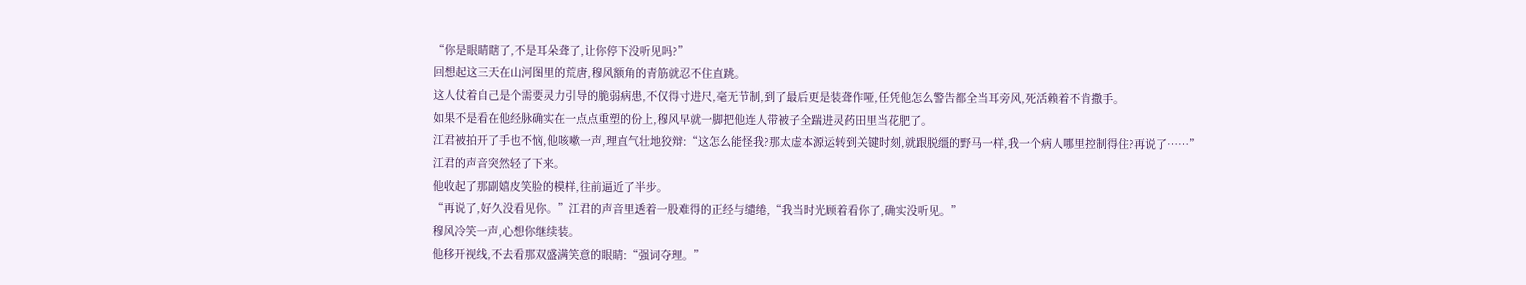“你是眼睛瞎了,不是耳朵聋了,让你停下没听见吗?”
回想起这三天在山河图里的荒唐,穆风额角的青筋就忍不住直跳。
这人仗着自己是个需要灵力引导的脆弱病患,不仅得寸进尺,毫无节制,到了最后更是装聋作哑,任凭他怎么警告都全当耳旁风,死活赖着不肯撒手。
如果不是看在他经脉确实在一点点重塑的份上,穆风早就一脚把他连人带被子全踹进灵药田里当花肥了。
江君被拍开了手也不恼,他咳嗽一声,理直气壮地狡辩:“这怎么能怪我?那太虚本源运转到关键时刻,就跟脱缰的野马一样,我一个病人哪里控制得住?再说了……”
江君的声音突然轻了下来。
他收起了那副嬉皮笑脸的模样,往前逼近了半步。
“再说了,好久没看见你。”江君的声音里透着一股难得的正经与缱绻,“我当时光顾着看你了,确实没听见。”
穆风冷笑一声,心想你继续装。
他移开视线,不去看那双盛满笑意的眼睛:“强词夺理。”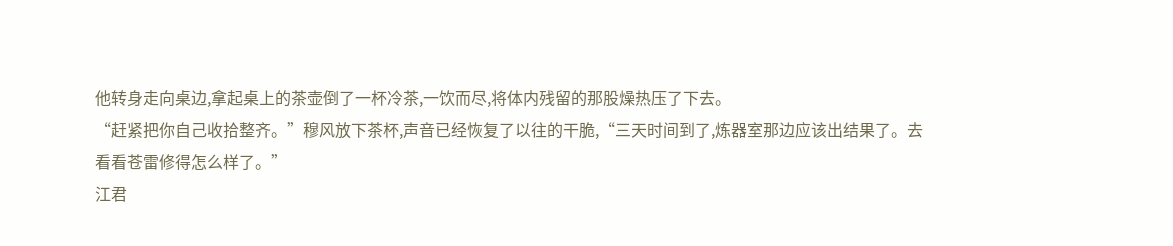他转身走向桌边,拿起桌上的茶壶倒了一杯冷茶,一饮而尽,将体内残留的那股燥热压了下去。
“赶紧把你自己收拾整齐。”穆风放下茶杯,声音已经恢复了以往的干脆,“三天时间到了,炼器室那边应该出结果了。去看看苍雷修得怎么样了。”
江君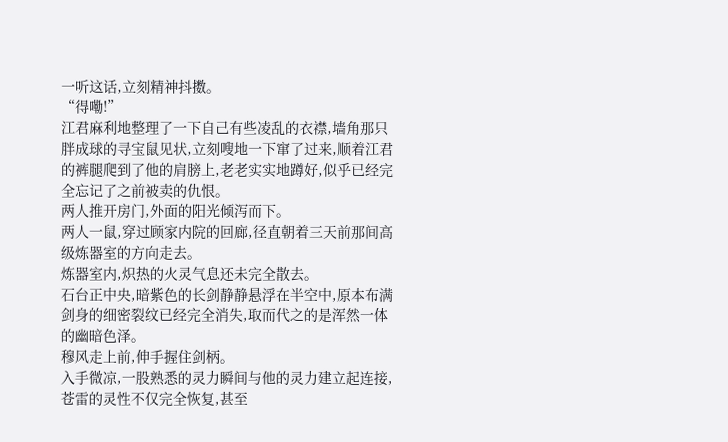一听这话,立刻精神抖擞。
“得嘞!”
江君麻利地整理了一下自己有些凌乱的衣襟,墙角那只胖成球的寻宝鼠见状,立刻嗖地一下窜了过来,顺着江君的裤腿爬到了他的肩膀上,老老实实地蹲好,似乎已经完全忘记了之前被卖的仇恨。
两人推开房门,外面的阳光倾泻而下。
两人一鼠,穿过顾家内院的回廊,径直朝着三天前那间高级炼器室的方向走去。
炼器室内,炽热的火灵气息还未完全散去。
石台正中央,暗紫色的长剑静静悬浮在半空中,原本布满剑身的细密裂纹已经完全消失,取而代之的是浑然一体的幽暗色泽。
穆风走上前,伸手握住剑柄。
入手微凉,一股熟悉的灵力瞬间与他的灵力建立起连接,苍雷的灵性不仅完全恢复,甚至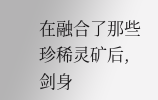在融合了那些珍稀灵矿后,剑身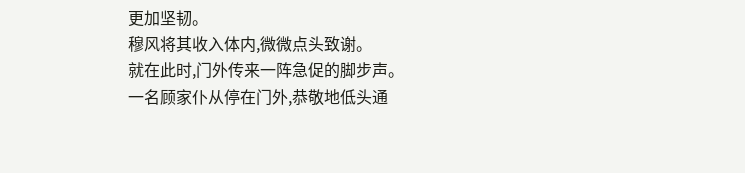更加坚韧。
穆风将其收入体内,微微点头致谢。
就在此时,门外传来一阵急促的脚步声。
一名顾家仆从停在门外,恭敬地低头通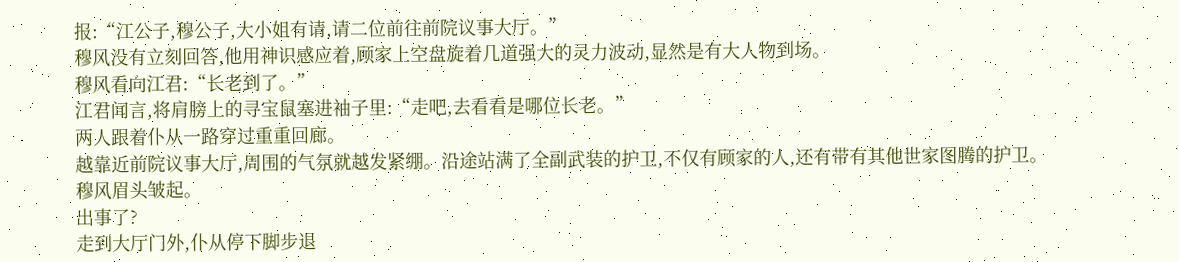报:“江公子,穆公子,大小姐有请,请二位前往前院议事大厅。”
穆风没有立刻回答,他用神识感应着,顾家上空盘旋着几道强大的灵力波动,显然是有大人物到场。
穆风看向江君:“长老到了。”
江君闻言,将肩膀上的寻宝鼠塞进袖子里:“走吧,去看看是哪位长老。”
两人跟着仆从一路穿过重重回廊。
越靠近前院议事大厅,周围的气氛就越发紧绷。沿途站满了全副武装的护卫,不仅有顾家的人,还有带有其他世家图腾的护卫。
穆风眉头皱起。
出事了?
走到大厅门外,仆从停下脚步退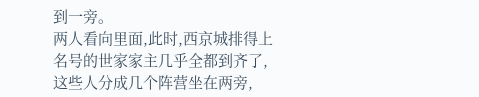到一旁。
两人看向里面,此时,西京城排得上名号的世家家主几乎全都到齐了,这些人分成几个阵营坐在两旁,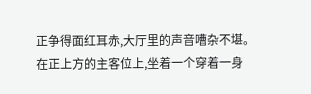正争得面红耳赤,大厅里的声音嘈杂不堪。
在正上方的主客位上,坐着一个穿着一身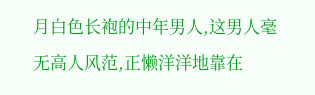月白色长袍的中年男人,这男人毫无高人风范,正懒洋洋地靠在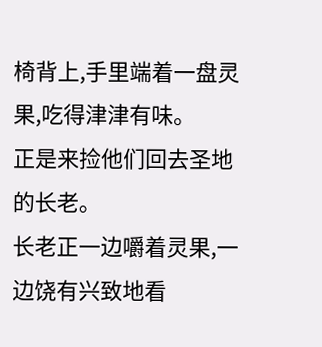椅背上,手里端着一盘灵果,吃得津津有味。
正是来捡他们回去圣地的长老。
长老正一边嚼着灵果,一边饶有兴致地看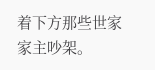着下方那些世家家主吵架。